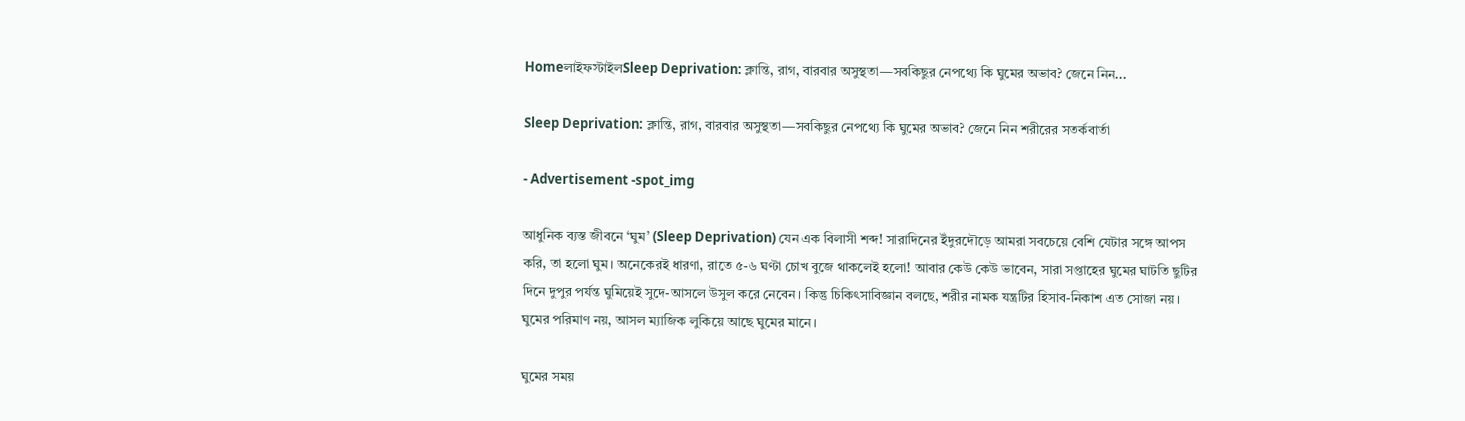Homeলাইফস্টাইলSleep Deprivation: ক্লান্তি, রাগ, বারবার অসুস্থতা—সবকিছুর নেপথ্যে কি ঘুমের অভাব? জেনে নিন...

Sleep Deprivation: ক্লান্তি, রাগ, বারবার অসুস্থতা—সবকিছুর নেপথ্যে কি ঘুমের অভাব? জেনে নিন শরীরের সতর্কবার্তা

- Advertisement -spot_img

আধুনিক ব্যস্ত জীবনে ‘ঘুম’ (Sleep Deprivation) যেন এক বিলাসী শব্দ! সারাদিনের ইঁদুরদৌড়ে আমরা সবচেয়ে বেশি যেটার সঙ্গে আপস করি, তা হলো ঘুম। অনেকেরই ধারণা, রাতে ৫-৬ ঘণ্টা চোখ বুজে থাকলেই হলো! আবার কেউ কেউ ভাবেন, সারা সপ্তাহের ঘুমের ঘাটতি ছুটির দিনে দুপুর পর্যন্ত ঘুমিয়েই সুদে-আসলে উসুল করে নেবেন। কিন্তু চিকিৎসাবিজ্ঞান বলছে, শরীর নামক যন্ত্রটির হিসাব-নিকাশ এত সোজা নয়। ঘুমের পরিমাণ নয়, আসল ম্যাজিক লুকিয়ে আছে ঘুমের মানে।

ঘুমের সময়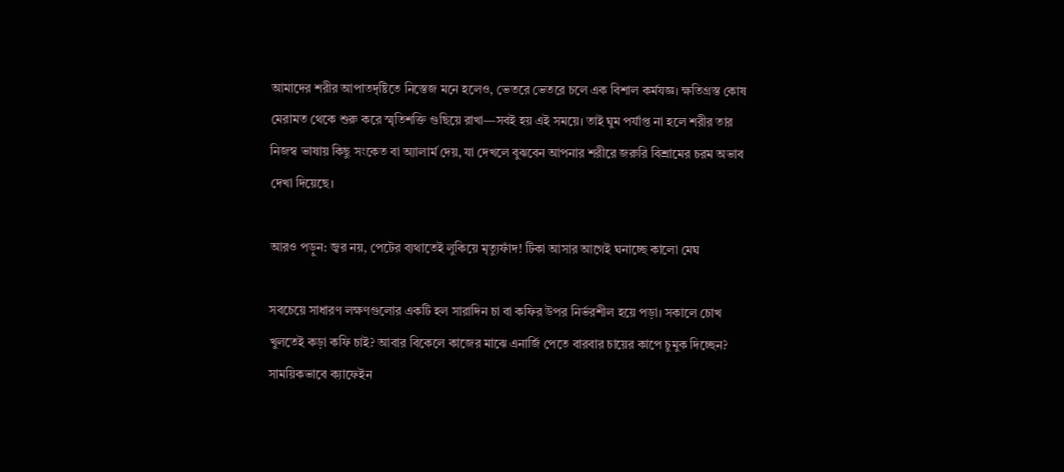আমাদের শরীর আপাতদৃষ্টিতে নিস্তেজ মনে হলেও, ভেতরে ভেতরে চলে এক বিশাল কর্মযজ্ঞ। ক্ষতিগ্রস্ত কোষ মেরামত থেকে শুরু করে স্মৃতিশক্তি গুছিয়ে রাখা—সবই হয় এই সময়ে। তাই ঘুম পর্যাপ্ত না হলে শরীর তার নিজস্ব ভাষায় কিছু সংকেত বা অ্যালার্ম দেয়, যা দেখলে বুঝবেন আপনার শরীরে জরুরি বিশ্রামের চরম অভাব দেখা দিয়েছে।

আরও পড়ুন: জ্বর নয়, পেটের ব্যথাতেই লুকিয়ে মৃত্যুফাঁদ! টিকা আসার আগেই ঘনাচ্ছে কালো মেঘ

সবচেয়ে সাধারণ লক্ষণগুলোর একটি হল সারাদিন চা বা কফির উপর নির্ভরশীল হয়ে পড়া। সকালে চোখ খুলতেই কড়া কফি চাই? আবার বিকেলে কাজের মাঝে এনার্জি পেতে বারবার চায়ের কাপে চুমুক দিচ্ছেন? সাময়িকভাবে ক্যাফেইন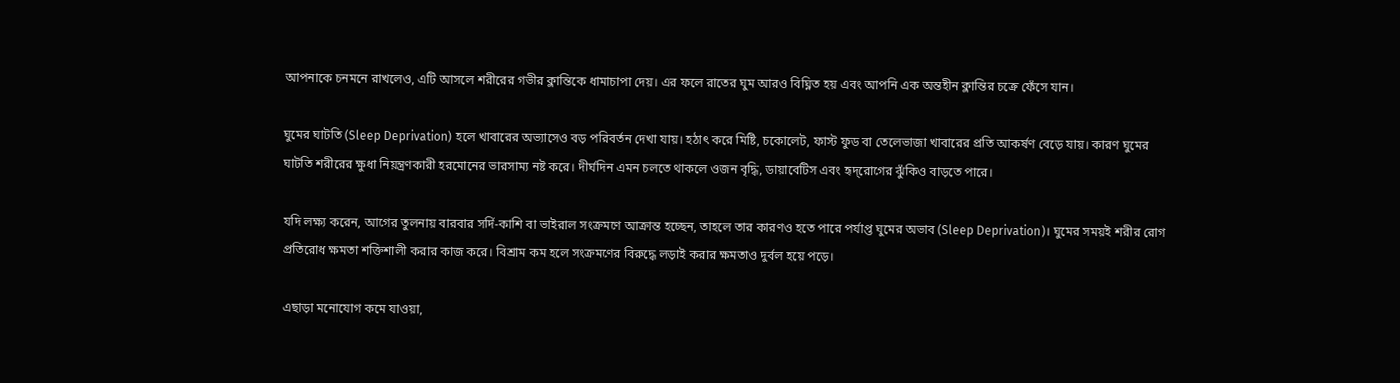আপনাকে চনমনে রাখলেও, এটি আসলে শরীরের গভীর ক্লান্তিকে ধামাচাপা দেয়। এর ফলে রাতের ঘুম আরও বিঘ্নিত হয় এবং আপনি এক অন্তহীন ক্লান্তির চক্রে ফেঁসে যান।

ঘুমের ঘাটতি (Sleep Deprivation) হলে খাবারের অভ্যাসেও বড় পরিবর্তন দেখা যায়। হঠাৎ করে মিষ্টি, চকোলেট, ফাস্ট ফুড বা তেলেভাজা খাবারের প্রতি আকর্ষণ বেড়ে যায়। কারণ ঘুমের ঘাটতি শরীরের ক্ষুধা নিয়ন্ত্রণকারী হরমোনের ভারসাম্য নষ্ট করে। দীর্ঘদিন এমন চলতে থাকলে ওজন বৃদ্ধি, ডায়াবেটিস এবং হৃদ্‌রোগের ঝুঁকিও বাড়তে পারে।

যদি লক্ষ্য করেন, আগের তুলনায় বারবার সর্দি-কাশি বা ভাইরাল সংক্রমণে আক্রান্ত হচ্ছেন, তাহলে তার কারণও হতে পারে পর্যাপ্ত ঘুমের অভাব (Sleep Deprivation)। ঘুমের সময়ই শরীর রোগ প্রতিরোধ ক্ষমতা শক্তিশালী করার কাজ করে। বিশ্রাম কম হলে সংক্রমণের বিরুদ্ধে লড়াই করার ক্ষমতাও দুর্বল হয়ে পড়ে।

এছাড়া মনোযোগ কমে যাওয়া,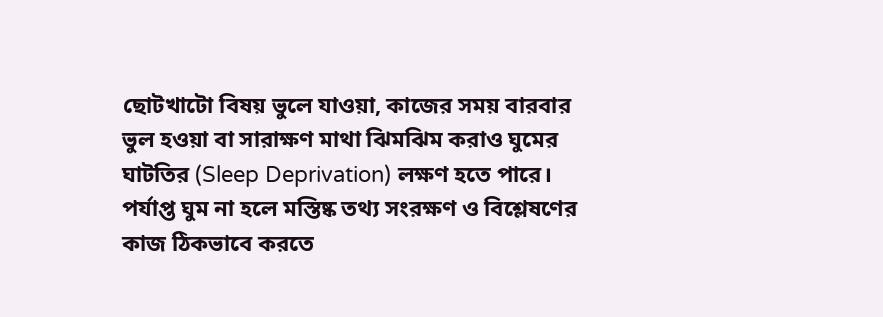ছোটখাটো বিষয় ভুলে যাওয়া, কাজের সময় বারবার ভুল হওয়া বা সারাক্ষণ মাথা ঝিমঝিম করাও ঘুমের ঘাটতির (Sleep Deprivation) লক্ষণ হতে পারে। পর্যাপ্ত ঘুম না হলে মস্তিষ্ক তথ্য সংরক্ষণ ও বিশ্লেষণের কাজ ঠিকভাবে করতে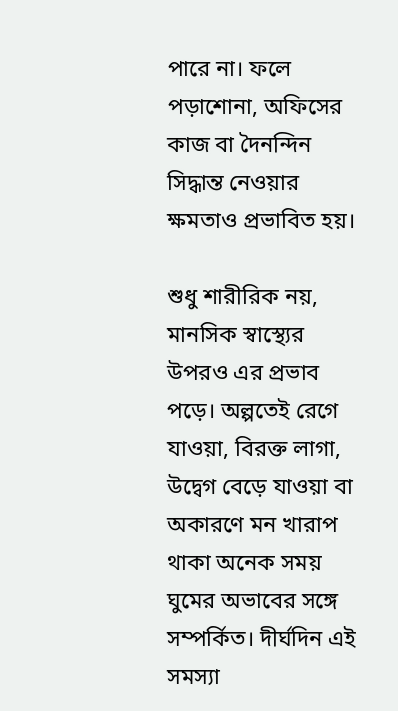পারে না। ফলে পড়াশোনা, অফিসের কাজ বা দৈনন্দিন সিদ্ধান্ত নেওয়ার ক্ষমতাও প্রভাবিত হয়।

শুধু শারীরিক নয়, মানসিক স্বাস্থ্যের উপরও এর প্রভাব পড়ে। অল্পতেই রেগে যাওয়া, বিরক্ত লাগা, উদ্বেগ বেড়ে যাওয়া বা অকারণে মন খারাপ থাকা অনেক সময় ঘুমের অভাবের সঙ্গে সম্পর্কিত। দীর্ঘদিন এই সমস্যা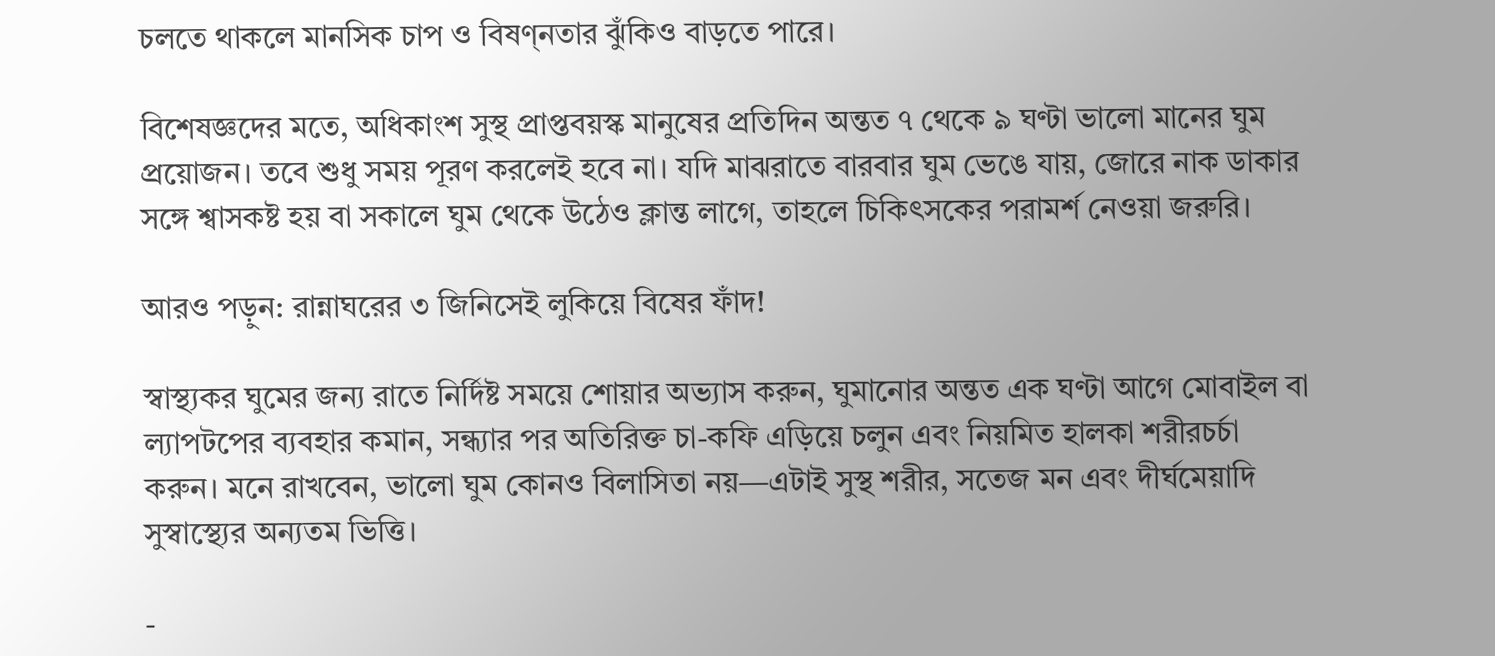চলতে থাকলে মানসিক চাপ ও বিষণ্নতার ঝুঁকিও বাড়তে পারে।

বিশেষজ্ঞদের মতে, অধিকাংশ সুস্থ প্রাপ্তবয়স্ক মানুষের প্রতিদিন অন্তত ৭ থেকে ৯ ঘণ্টা ভালো মানের ঘুম প্রয়োজন। তবে শুধু সময় পূরণ করলেই হবে না। যদি মাঝরাতে বারবার ঘুম ভেঙে যায়, জোরে নাক ডাকার সঙ্গে শ্বাসকষ্ট হয় বা সকালে ঘুম থেকে উঠেও ক্লান্ত লাগে, তাহলে চিকিৎসকের পরামর্শ নেওয়া জরুরি।

আরও পড়ুন: রান্নাঘরের ৩ জিনিসেই লুকিয়ে বিষের ফাঁদ!

স্বাস্থ্যকর ঘুমের জন্য রাতে নির্দিষ্ট সময়ে শোয়ার অভ্যাস করুন, ঘুমানোর অন্তত এক ঘণ্টা আগে মোবাইল বা ল্যাপটপের ব্যবহার কমান, সন্ধ্যার পর অতিরিক্ত চা-কফি এড়িয়ে চলুন এবং নিয়মিত হালকা শরীরচর্চা করুন। মনে রাখবেন, ভালো ঘুম কোনও বিলাসিতা নয়—এটাই সুস্থ শরীর, সতেজ মন এবং দীর্ঘমেয়াদি সুস্বাস্থ্যের অন্যতম ভিত্তি।

-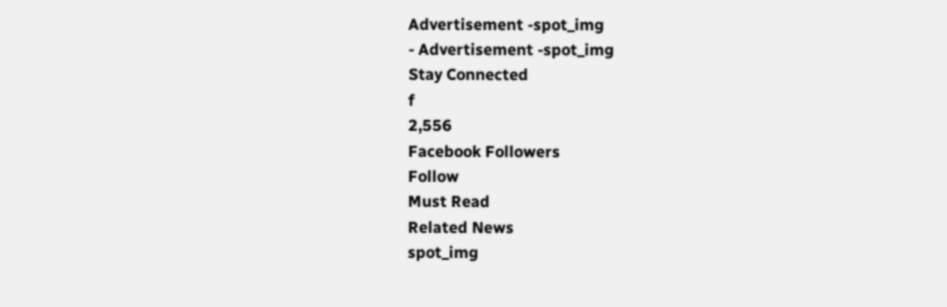Advertisement -spot_img
- Advertisement -spot_img
Stay Connected
f
2,556
Facebook Followers
Follow
Must Read
Related News
spot_img